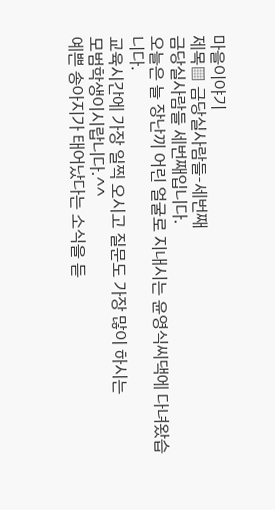마을이야기
제목▒ 금당실사람들-세번째
금당실사람들 세번째입니다.
오늘은 늘 장난끼 어린 얼굴로 지내시는 윤영식씨댁에 다녀왔습니다.
교육시간에 가장 일찍 오시고 질문도 가장 많이 하시는
모범학생이시랍니다.^^
예쁜 송아지가 태어났다는 소식을 듣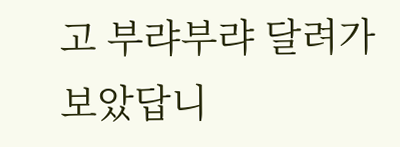고 부랴부랴 달려가 보았답니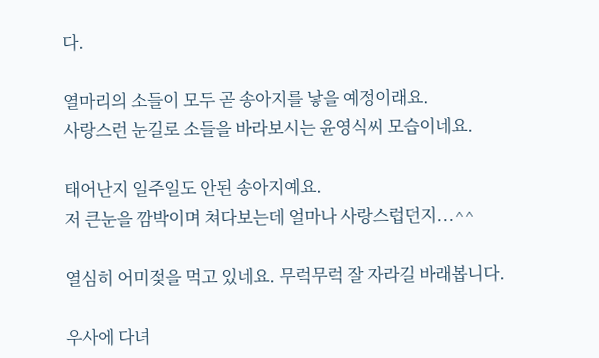다.

열마리의 소들이 모두 곧 송아지를 낳을 예정이래요.
사랑스런 눈길로 소들을 바라보시는 윤영식씨 모습이네요.

태어난지 일주일도 안된 송아지예요.
저 큰눈을 깜박이며 쳐다보는데 얼마나 사랑스럽던지...^^

열심히 어미젖을 먹고 있네요. 무럭무럭 잘 자라길 바래봅니다.

우사에 다녀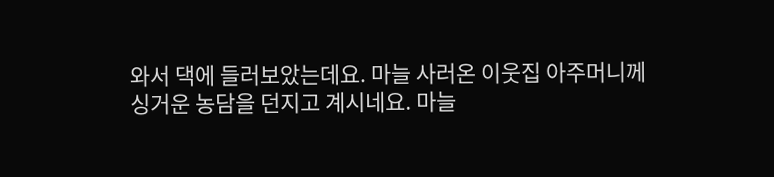와서 댁에 들러보았는데요. 마늘 사러온 이웃집 아주머니께
싱거운 농담을 던지고 계시네요. 마늘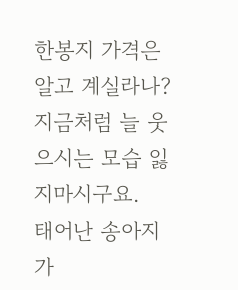한봉지 가격은 알고 계실라나?
지금처럼 늘 웃으시는 모습 잃지마시구요.
태어난 송아지가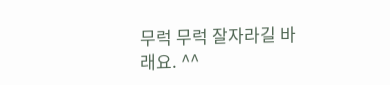무럭 무럭 잘자라길 바래요. ^^